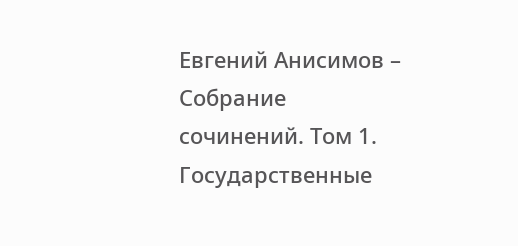Евгений Анисимов – Собрание сочинений. Том 1. Государственные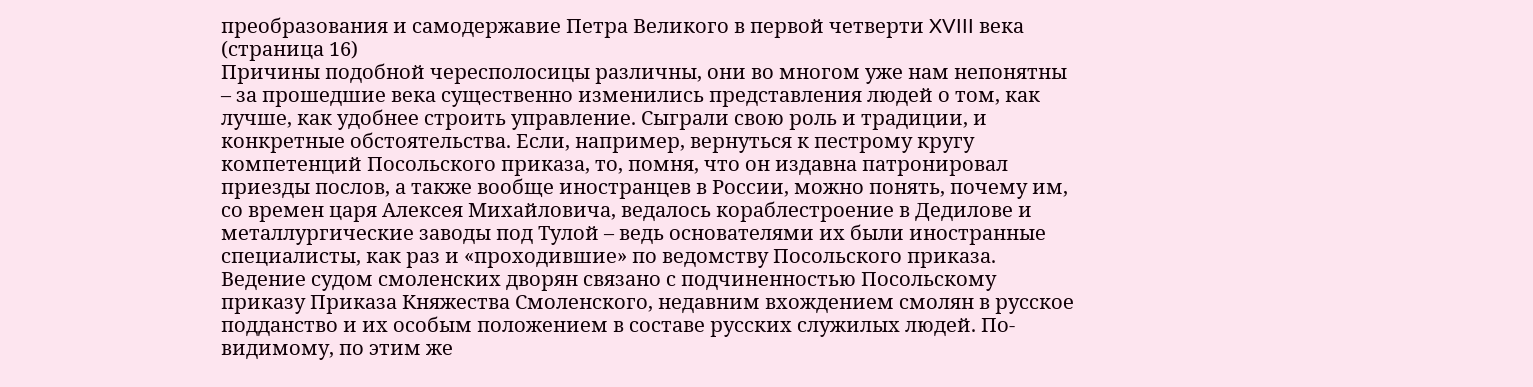преобразования и самодержавие Петра Великого в первой четверти XVIII века (страница 16)
Причины подобной чересполосицы различны, они во многом уже нам непонятны – за прошедшие века существенно изменились представления людей о том, как лучше, как удобнее строить управление. Сыграли свою роль и традиции, и конкретные обстоятельства. Если, например, вернуться к пестрому кругу компетенций Посольского приказа, то, помня, что он издавна патронировал приезды послов, а также вообще иностранцев в России, можно понять, почему им, со времен царя Алексея Михайловича, ведалось кораблестроение в Дедилове и металлургические заводы под Тулой – ведь основателями их были иностранные специалисты, как раз и «проходившие» по ведомству Посольского приказа.
Ведение судом смоленских дворян связано с подчиненностью Посольскому приказу Приказа Княжества Смоленского, недавним вхождением смолян в русское подданство и их особым положением в составе русских служилых людей. По-видимому, по этим же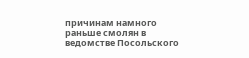причинам намного раньше смолян в ведомстве Посольского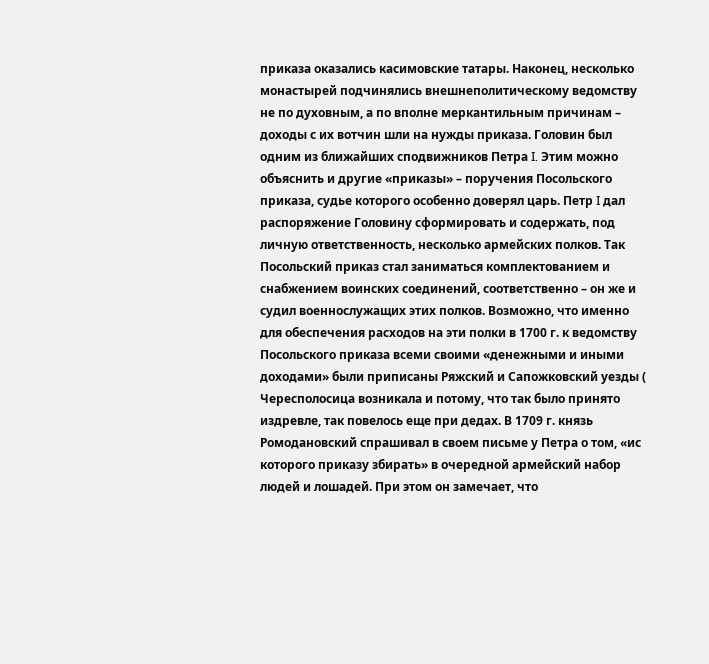приказа оказались касимовские татары. Наконец, несколько монастырей подчинялись внешнеполитическому ведомству не по духовным, а по вполне меркантильным причинам – доходы с их вотчин шли на нужды приказа. Головин был одним из ближайших сподвижников Петра I. Этим можно объяснить и другие «приказы» – поручения Посольского приказа, судье которого особенно доверял царь. Петр I дал распоряжение Головину сформировать и содержать, под личную ответственность, несколько армейских полков. Так Посольский приказ стал заниматься комплектованием и снабжением воинских соединений, соответственно – он же и судил военнослужащих этих полков. Возможно, что именно для обеспечения расходов на эти полки в 1700 г. к ведомству Посольского приказа всеми своими «денежными и иными доходами» были приписаны Ряжский и Сапожковский уезды (
Чересполосица возникала и потому, что так было принято издревле, так повелось еще при дедах. В 1709 г. князь Ромодановский спрашивал в своем письме у Петра о том, «ис которого приказу збирать» в очередной армейский набор людей и лошадей. При этом он замечает, что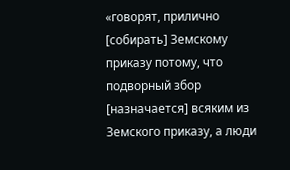«говорят, прилично [собирать] Земскому приказу потому, что подворный збор [назначается] всяким из Земского приказу, а люди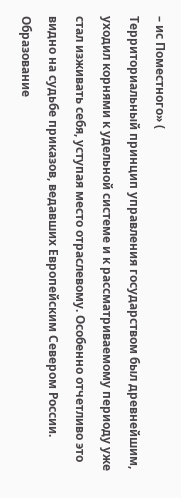– ис Поместного» (
Территориальный принцип управления государством был древнейшим, уходил корнями к удельной системе и к рассматриваемому периоду уже стал изживать себя, уступая место отраслевому. Особенно отчетливо это видно на судьбе приказов, ведавших Европейским Севером России. Образование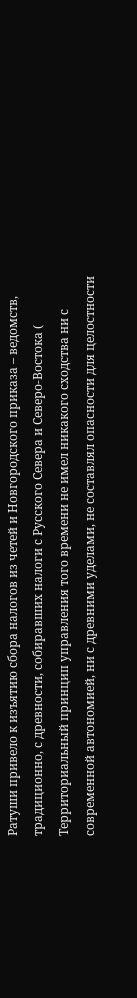Ратуши привело к изъятию сбора налогов из четей и Новгородского приказа – ведомств, традиционно, с древности, собиравших налоги с Русского Севера и Северо-Востока (
Территориальный принцип управления того времени не имел никакого сходства ни с современной автономией, ни с древними уделами, не составлял опасности для целостности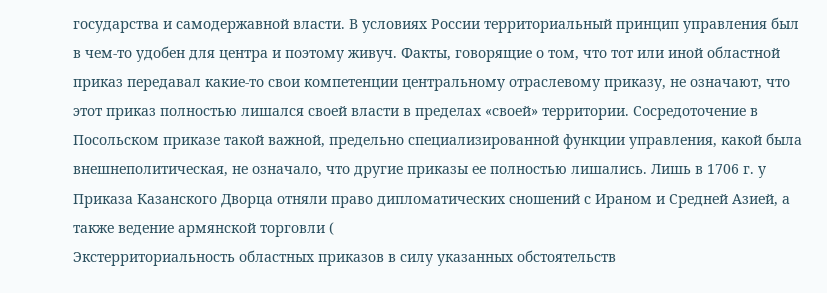государства и самодержавной власти. В условиях России территориальный принцип управления был в чем-то удобен для центра и поэтому живуч. Факты, говорящие о том, что тот или иной областной приказ передавал какие-то свои компетенции центральному отраслевому приказу, не означают, что этот приказ полностью лишался своей власти в пределах «своей» территории. Сосредоточение в Посольском приказе такой важной, предельно специализированной функции управления, какой была внешнеполитическая, не означало, что другие приказы ее полностью лишались. Лишь в 1706 г. у Приказа Казанского Дворца отняли право дипломатических сношений с Ираном и Средней Азией, а также ведение армянской торговли (
Экстерриториальность областных приказов в силу указанных обстоятельств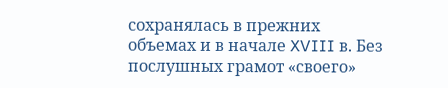сохранялась в прежних объемах и в начале XVIII в. Без послушных грамот «своего»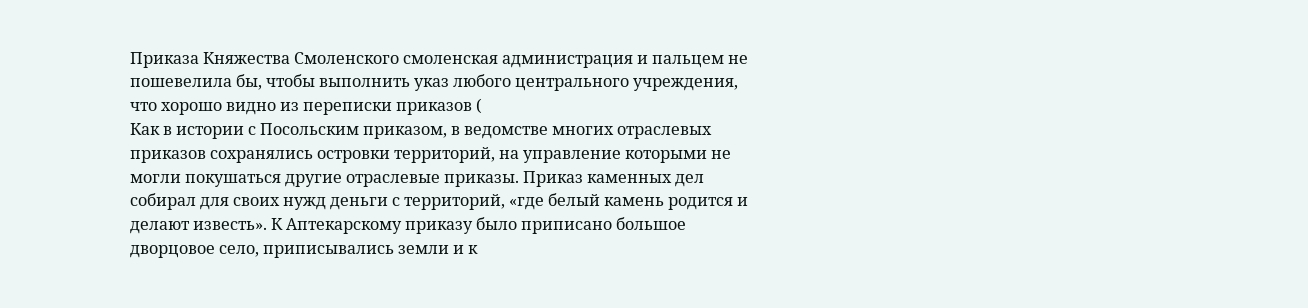Приказа Княжества Смоленского смоленская администрация и пальцем не пошевелила бы, чтобы выполнить указ любого центрального учреждения, что хорошо видно из переписки приказов (
Как в истории с Посольским приказом, в ведомстве многих отраслевых приказов сохранялись островки территорий, на управление которыми не могли покушаться другие отраслевые приказы. Приказ каменных дел собирал для своих нужд деньги с территорий, «где белый камень родится и делают известь». К Аптекарскому приказу было приписано большое дворцовое село, приписывались земли и к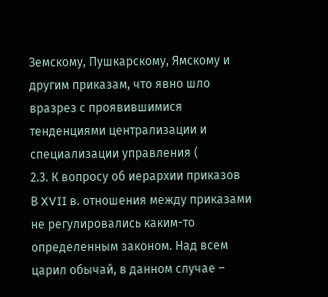Земскому, Пушкарскому, Ямскому и другим приказам, что явно шло вразрез с проявившимися тенденциями централизации и специализации управления (
2.3. К вопросу об иерархии приказов
В XVII в. отношения между приказами не регулировались каким-то определенным законом. Над всем царил обычай, в данном случае –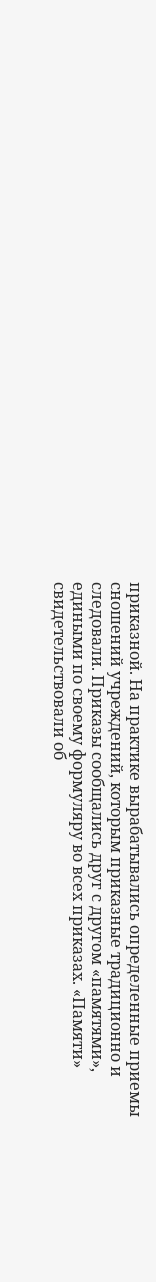приказной. На практике вырабатывались определенные приемы сношений учреждений, которым приказные традиционно и следовали. Приказы сообщались друг с другом «памятями», едиными по своему формуляру во всех приказах. «Памяти» свидетельствовали об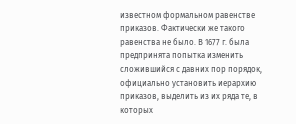известном формальном равенстве приказов. Фактически же такого равенства не было. В 1677 г. была предпринята попытка изменить сложившийся с давних пор порядок, официально установить иерархию приказов, выделить из их ряда те, в которых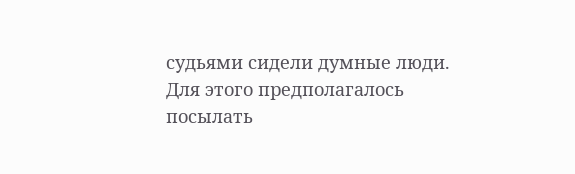судьями сидели думные люди. Для этого предполагалось посылать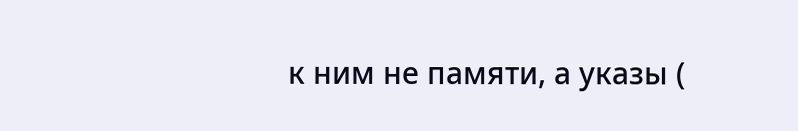к ним не памяти, а указы (